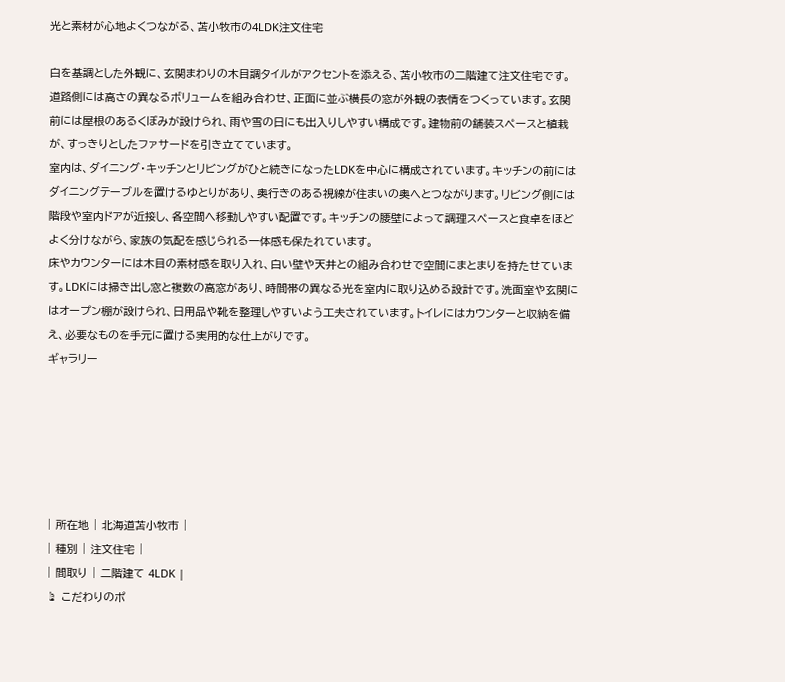光と素材が心地よくつながる、苫小牧市の4LDK注文住宅

白を基調とした外観に、玄関まわりの木目調タイルがアクセントを添える、苫小牧市の二階建て注文住宅です。道路側には高さの異なるボリュームを組み合わせ、正面に並ぶ横長の窓が外観の表情をつくっています。玄関前には屋根のあるくぼみが設けられ、雨や雪の日にも出入りしやすい構成です。建物前の舗装スペースと植栽が、すっきりとしたファサードを引き立てています。
室内は、ダイニング・キッチンとリビングがひと続きになったLDKを中心に構成されています。キッチンの前にはダイニングテーブルを置けるゆとりがあり、奥行きのある視線が住まいの奥へとつながります。リビング側には階段や室内ドアが近接し、各空間へ移動しやすい配置です。キッチンの腰壁によって調理スペースと食卓をほどよく分けながら、家族の気配を感じられる一体感も保たれています。
床やカウンターには木目の素材感を取り入れ、白い壁や天井との組み合わせで空間にまとまりを持たせています。LDKには掃き出し窓と複数の高窓があり、時間帯の異なる光を室内に取り込める設計です。洗面室や玄関にはオープン棚が設けられ、日用品や靴を整理しやすいよう工夫されています。トイレにはカウンターと収納を備え、必要なものを手元に置ける実用的な仕上がりです。
ギャラリー






| 所在地 | 北海道苫小牧市 |
| 種別 | 注文住宅 |
| 間取り | 二階建て 4LDK |
☝ こだわりのポ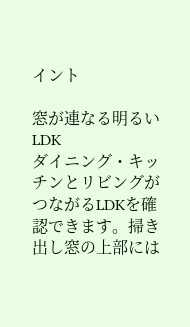イント

窓が連なる明るいLDK
ダイニング・キッチンとリビングがつながるLDKを確認できます。掃き出し窓の上部には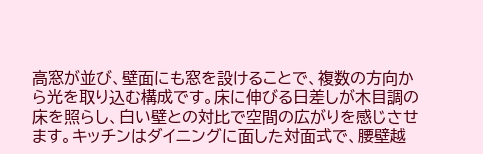高窓が並び、壁面にも窓を設けることで、複数の方向から光を取り込む構成です。床に伸びる日差しが木目調の床を照らし、白い壁との対比で空間の広がりを感じさせます。キッチンはダイニングに面した対面式で、腰壁越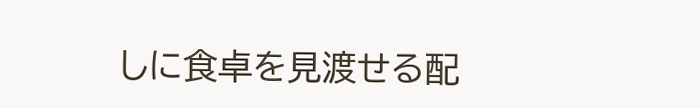しに食卓を見渡せる配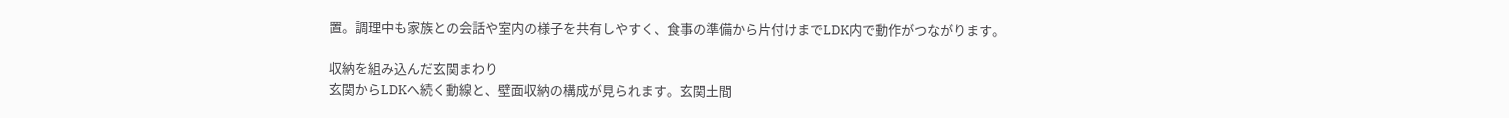置。調理中も家族との会話や室内の様子を共有しやすく、食事の準備から片付けまでLDK内で動作がつながります。

収納を組み込んだ玄関まわり
玄関からLDKへ続く動線と、壁面収納の構成が見られます。玄関土間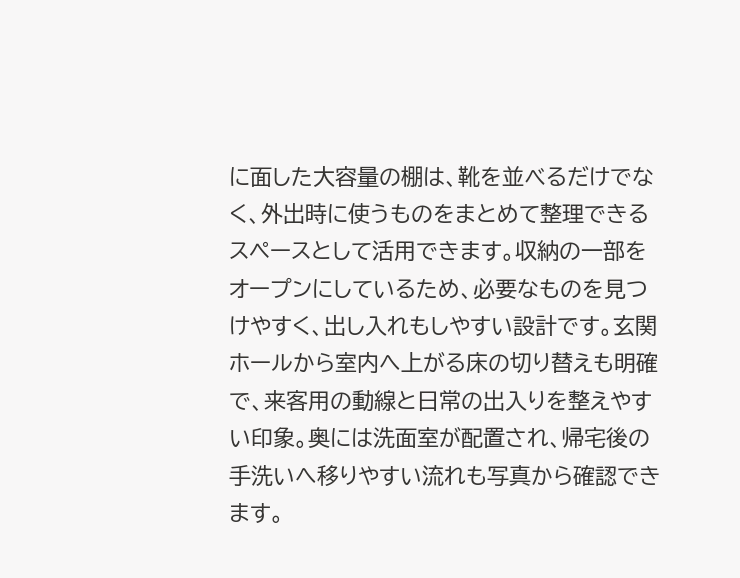に面した大容量の棚は、靴を並べるだけでなく、外出時に使うものをまとめて整理できるスペースとして活用できます。収納の一部をオープンにしているため、必要なものを見つけやすく、出し入れもしやすい設計です。玄関ホールから室内へ上がる床の切り替えも明確で、来客用の動線と日常の出入りを整えやすい印象。奥には洗面室が配置され、帰宅後の手洗いへ移りやすい流れも写真から確認できます。